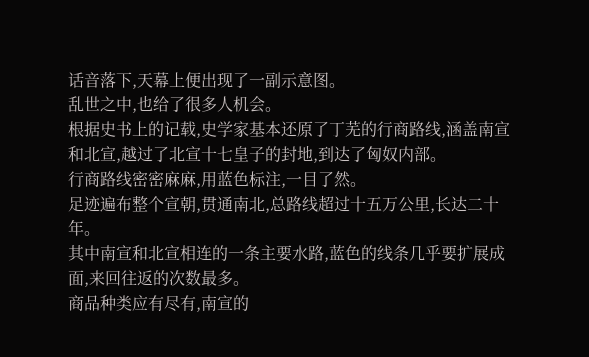话音落下,天幕上便出现了一副示意图。
乱世之中,也给了很多人机会。
根据史书上的记载,史学家基本还原了丁芜的行商路线,涵盖南宣和北宣,越过了北宣十七皇子的封地,到达了匈奴内部。
行商路线密密麻麻,用蓝色标注,一目了然。
足迹遍布整个宣朝,贯通南北,总路线超过十五万公里,长达二十年。
其中南宣和北宣相连的一条主要水路,蓝色的线条几乎要扩展成面,来回往返的次数最多。
商品种类应有尽有,南宣的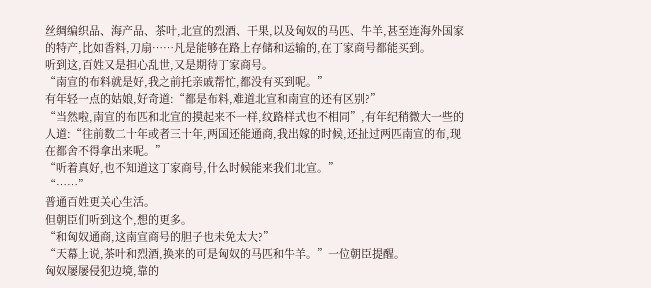丝绸编织品、海产品、茶叶,北宣的烈酒、干果,以及匈奴的马匹、牛羊,甚至连海外国家的特产,比如香料,刀扇……凡是能够在路上存储和运输的,在丁家商号都能买到。
听到这,百姓又是担心乱世,又是期待丁家商号。
“南宣的布料就是好,我之前托亲戚帮忙,都没有买到呢。”
有年轻一点的姑娘,好奇道:“都是布料,难道北宣和南宣的还有区别?”
“当然啦,南宣的布匹和北宣的摸起来不一样,纹路样式也不相同”,有年纪稍微大一些的人道:“往前数二十年或者三十年,两国还能通商,我出嫁的时候,还扯过两匹南宣的布,现在都舍不得拿出来呢。”
“听着真好,也不知道这丁家商号,什么时候能来我们北宣。”
“……”
普通百姓更关心生活。
但朝臣们听到这个,想的更多。
“和匈奴通商,这南宣商号的胆子也未免太大?”
“天幕上说,茶叶和烈酒,换来的可是匈奴的马匹和牛羊。”一位朝臣提醒。
匈奴屡屡侵犯边境,靠的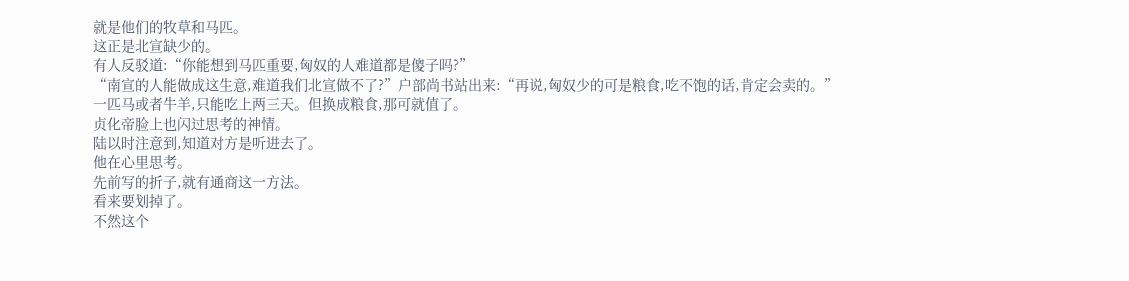就是他们的牧草和马匹。
这正是北宣缺少的。
有人反驳道:“你能想到马匹重要,匈奴的人难道都是傻子吗?”
“南宣的人能做成这生意,难道我们北宣做不了?”户部尚书站出来:“再说,匈奴少的可是粮食,吃不饱的话,肯定会卖的。”
一匹马或者牛羊,只能吃上两三天。但换成粮食,那可就值了。
贞化帝脸上也闪过思考的神情。
陆以时注意到,知道对方是听进去了。
他在心里思考。
先前写的折子,就有通商这一方法。
看来要划掉了。
不然这个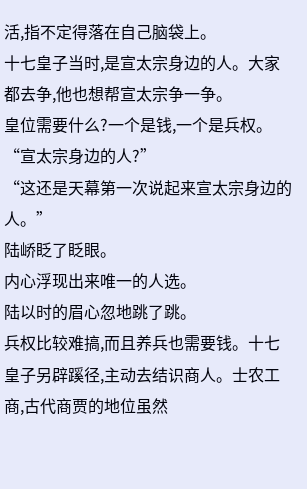活,指不定得落在自己脑袋上。
十七皇子当时,是宣太宗身边的人。大家都去争,他也想帮宣太宗争一争。
皇位需要什么?一个是钱,一个是兵权。
“宣太宗身边的人?”
“这还是天幕第一次说起来宣太宗身边的人。”
陆峤眨了眨眼。
内心浮现出来唯一的人选。
陆以时的眉心忽地跳了跳。
兵权比较难搞,而且养兵也需要钱。十七皇子另辟蹊径,主动去结识商人。士农工商,古代商贾的地位虽然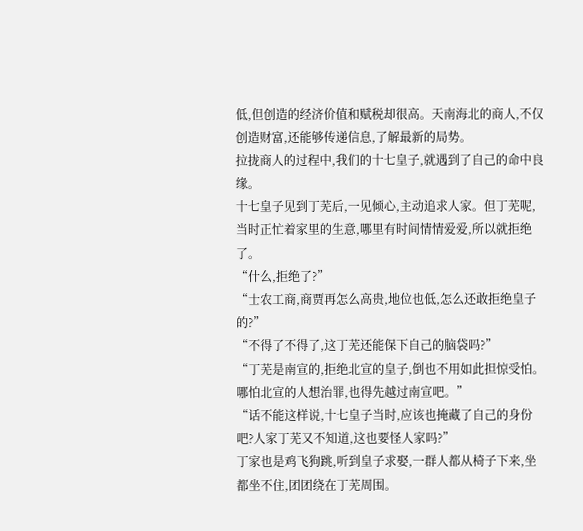低,但创造的经济价值和赋税却很高。天南海北的商人,不仅创造财富,还能够传递信息,了解最新的局势。
拉拢商人的过程中,我们的十七皇子,就遇到了自己的命中良缘。
十七皇子见到丁芜后,一见倾心,主动追求人家。但丁芜呢,当时正忙着家里的生意,哪里有时间情情爱爱,所以就拒绝了。
“什么,拒绝了?”
“士农工商,商贾再怎么高贵,地位也低,怎么还敢拒绝皇子的?”
“不得了不得了,这丁芜还能保下自己的脑袋吗?”
“丁芜是南宣的,拒绝北宣的皇子,倒也不用如此担惊受怕。哪怕北宣的人想治罪,也得先越过南宣吧。”
“话不能这样说,十七皇子当时,应该也掩藏了自己的身份吧?人家丁芜又不知道,这也要怪人家吗?”
丁家也是鸡飞狗跳,听到皇子求娶,一群人都从椅子下来,坐都坐不住,团团绕在丁芜周围。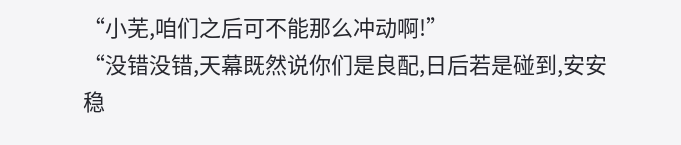“小芜,咱们之后可不能那么冲动啊!”
“没错没错,天幕既然说你们是良配,日后若是碰到,安安稳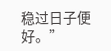稳过日子便好。”